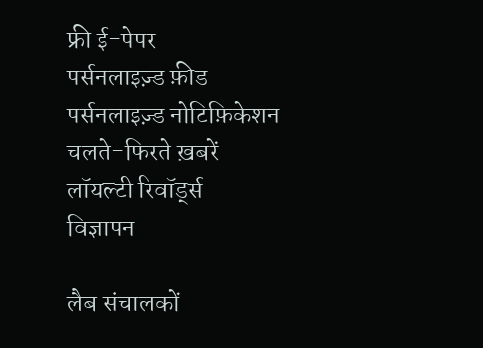फ्री ई-पेपर
पर्सनलाइज़्ड फ़ीड
पर्सनलाइज़्ड नोटिफ़िकेशन
चलते-फिरते ख़बरें
लॉयल्टी रिवॉर्ड्स
विज्ञापन

लैब संचालकों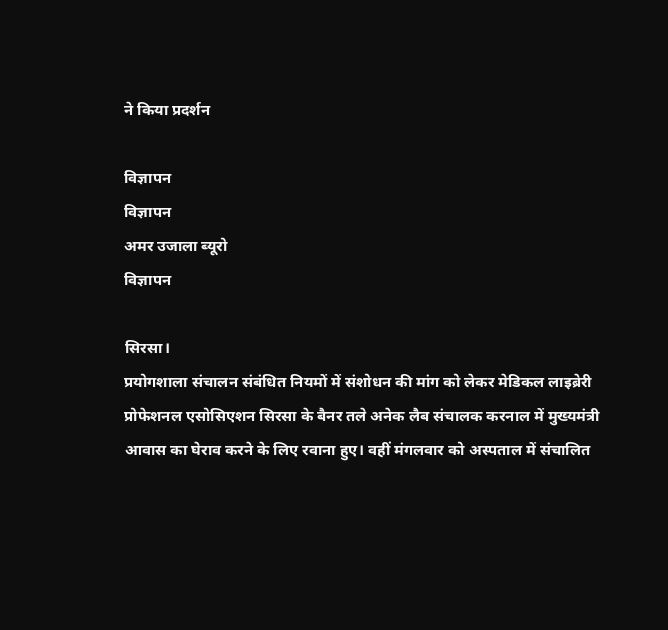ने किया प्रदर्शन

विज्ञापन
विज्ञापन
अमर उजाला ब्यूरो
विज्ञापन

सिरसा।
प्रयोगशाला संचालन संबंधित नियमों में संशोधन की मांग को लेकर मेडिकल लाइब्रेरी प्रोफेशनल एसोसिएशन सिरसा के बैनर तले अनेक लैब संचालक करनाल में मुख्यमंत्री आवास का घेराव करने के लिए रवाना हुए। वहीं मंगलवार को अस्पताल में संचालित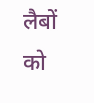लैबों को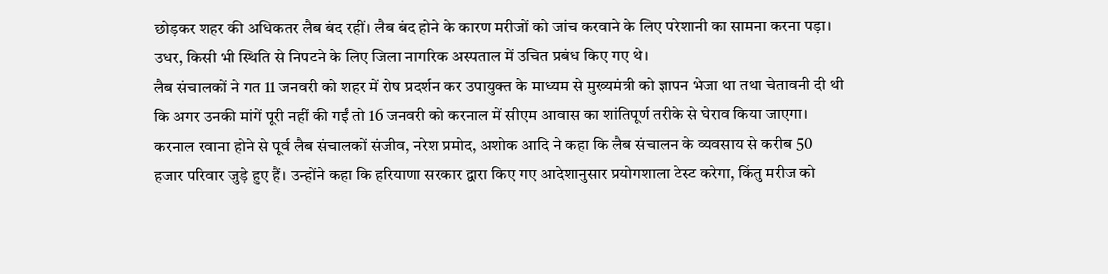छोड़कर शहर की अधिकतर लैब बंद रहीं। लैब बंद होने के कारण मरीजों को जांच करवाने के लिए परेशानी का सामना करना पड़ा। उधर, किसी भी स्थिति से निपटने के लिए जिला नागरिक अस्पताल में उचित प्रबंध किए गए थे।
लैब संचालकों ने गत 11 जनवरी को शहर में रोष प्रदर्शन कर उपायुक्त के माध्यम से मुख्यमंत्री को ज्ञापन भेजा था तथा चेतावनी दी थी कि अगर उनकी मांगें पूरी नहीं की गईं तो 16 जनवरी को करनाल में सीएम आवास का शांतिपूर्ण तरीके से घेराव किया जाएगा। करनाल रवाना होने से पूर्व लैब संचालकों संजीव, नरेश प्रमोद, अशोक आदि ने कहा कि लैब संचालन के व्यवसाय से करीब 50 हजार परिवार जुड़े हुए हैं। उन्होंने कहा कि हरियाणा सरकार द्वारा किए गए आदेशानुसार प्रयोगशाला टेस्ट करेगा, किंतु मरीज को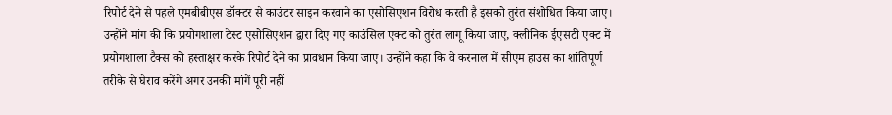रिपोर्ट देने से पहले एमबीबीएस डॉक्टर से काउंटर साइन करवाने का एसोसिएशन विरोध करती है इसको तुरंत संशोधित किया जाए। उन्होंने मांग की कि प्रयोगशाला टेस्ट एसोसिएशन द्वारा दिए गए काउंसिल एक्ट को तुरंत लागू किया जाए, क्लीनिक ईएसटी एक्ट में प्रयोगशाला टैक्स को हस्ताक्षर करके रिपोर्ट देने का प्रावधान किया जाए। उन्होंने कहा कि वे करनाल में सीएम हाउस का शांतिपूर्ण तरीके से घेराव करेंगे अगर उनकी मांगें पूरी नहीं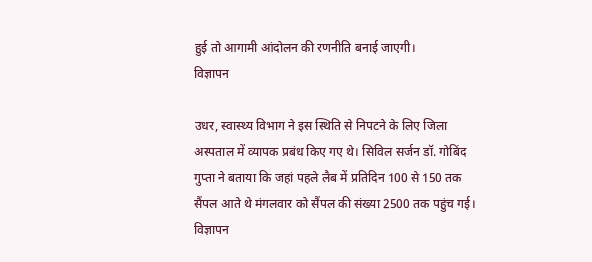हुई तो आगामी आंदोलन की रणनीति बनाई जाएगी।
विज्ञापन

उधर, स्वास्थ्य विभाग ने इस स्थिति से निपटने के लिए जिला अस्पताल में व्यापक प्रबंध किए गए थे। सिविल सर्जन डॉ. गोबिंद गुप्ता ने बताया कि जहां पहले लैब में प्रतिदिन 100 से 150 तक सैंपल आते थे मंगलवार को सैंपल की संख्या 2500 तक पहुंच गई।
विज्ञापन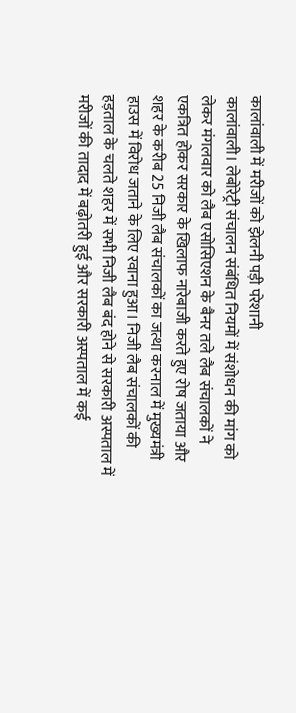कालांवाली में मरीजों को झेलनी पड़ी परेशानी
कालांवाली। लेबोरेट्री संचालन संबंधित नियमों में संशोधन की मांग को लेकर मंगलवार को लैब एसोसिएशन के बैनर तले लैब संचालकों ने एकत्रित होकर सरकार के खिलाफ नारेबाजी करते हुए रोष जताया और शहर के करीब 25 निजी लैब संचालकों का जत्था करनाल में मुख्यमंत्री हाउस में विरोध जताने के लिए रवाना हुआ। निजी लैब संचालकों की हड़ताल के चलते शहर में सभी निजी लैब बंद होने से सरकारी अस्पताल में मरीजों की तादाद में बढ़ोतरी हुई और सरकारी अस्पताल में कई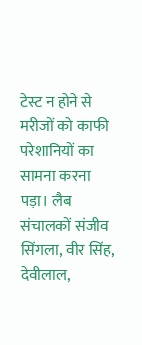टेस्ट न होने से मरीजों को काफी परेशानियों का सामना करना पड़ा। लैब संचालकों संजीव सिंगला, वीर सिंह, देवीलाल,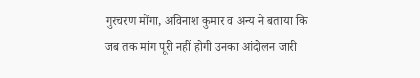गुरचरण मोंगा, अविनाश कुमार व अन्य ने बताया कि जब तक मांग पूरी नहीं होगी उनका आंदोलन जारी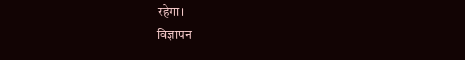रहेगा।
विज्ञापन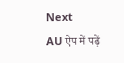Next
AU ऐप में पढ़ें